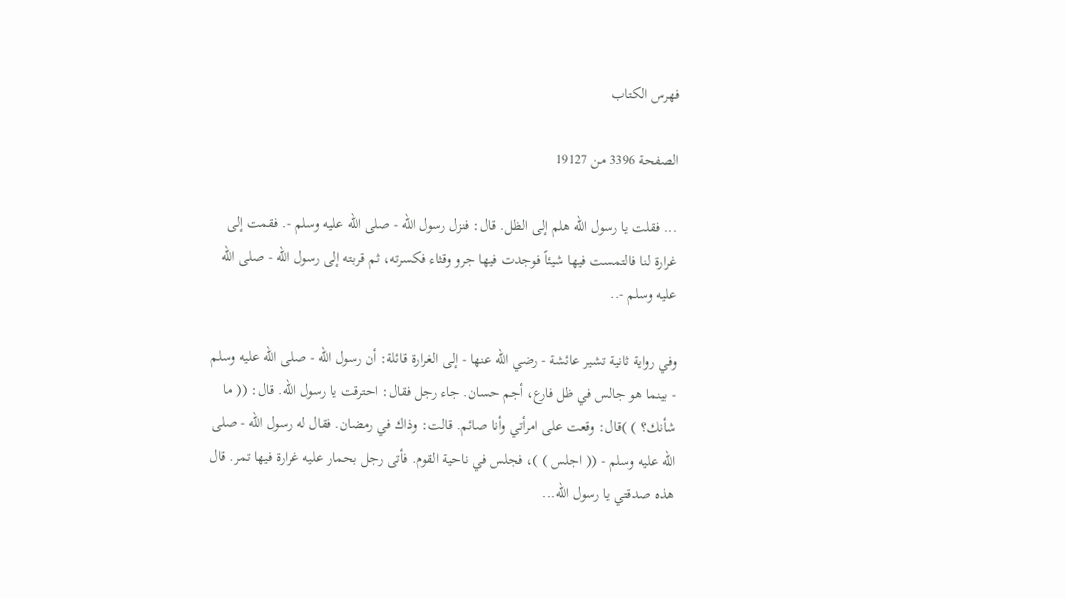فهرس الكتاب

الصفحة 3396 من 19127

... فقلت يا رسول الله هلم إلى الظل. قال: فنزل رسول الله - صلى الله عليه وسلم -. فقمت إلى غرارة لنا فالتمست فيها شيئاً فوجدت فيها جرو وقثاء فكسرته، ثم قربته إلى رسول الله - صلى الله عليه وسلم -..

وفي رواية ثانية تشير عائشة - رضي الله عنها - إلى الغرارة قائلة: أن رسول الله - صلى الله عليه وسلم - بينما هو جالس في ظل فارع، أجم حسان. جاء رجل فقال: احترقت يا رسول الله. قال: (( ما شأنك؟ ) )قال: وقعت على امرأتي وأنا صائم. قالت: وذاك في رمضان. فقال له رسول الله - صلى الله عليه وسلم - (( اجلس ) )، فجلس في ناحية القوم. فأتى رجل بحمار عليه غرارة فيها تمر. قال هذه صدقتي يا رسول الله...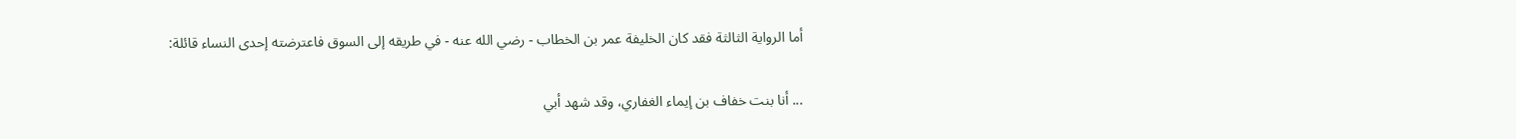أما الرواية الثالثة فقد كان الخليفة عمر بن الخطاب - رضي الله عنه - في طريقه إلى السوق فاعترضته إحدى النساء قائلة:

... أنا بنت خفاف بن إيماء الغفاري، وقد شهد أبي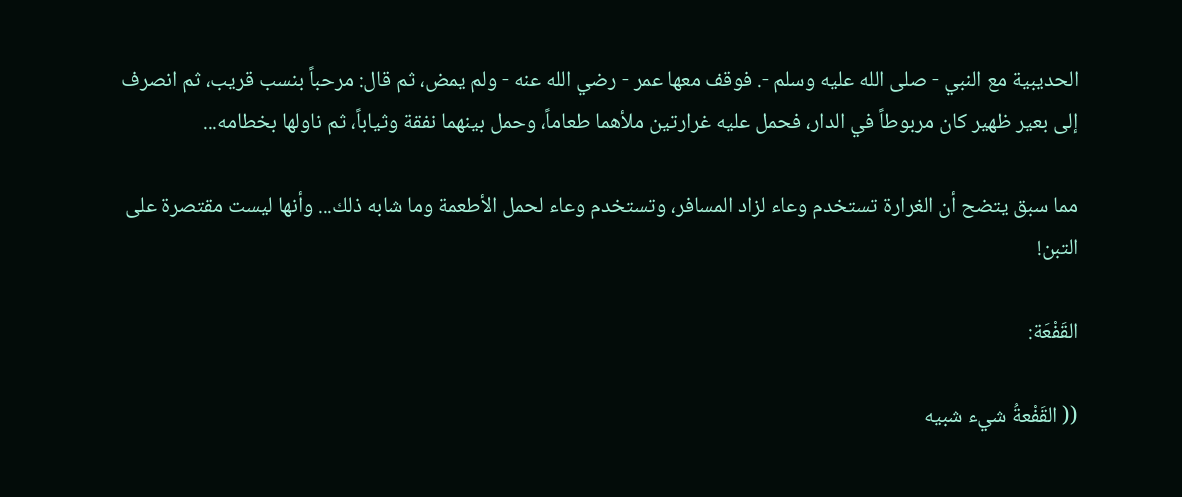الحديبية مع النبي - صلى الله عليه وسلم -. فوقف معها عمر - رضي الله عنه - ولم يمض، ثم قال: مرحباً بنسب قريب، ثم انصرف إلى بعير ظهير كان مربوطاً في الدار، فحمل عليه غرارتين ملأهما طعاماً، وحمل بينهما نفقة وثياباً، ثم ناولها بخطامه...

مما سبق يتضح أن الغرارة تستخدم وعاء لزاد المسافر، وتستخدم وعاء لحمل الأطعمة وما شابه ذلك... وأنها ليست مقتصرة على التبن!

القَفْعَة:

(( القَفْعةُ شيء شبيه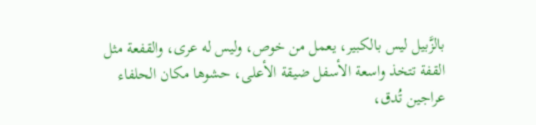بالزَّبيل ليس بالكبير، يعمل من خوص، وليس له عرى، والقفعة مثل القفة تتخذ واسعة الأسفل ضيقة الأعلى، حشوها مكان الحلفاء عراجين تُدق،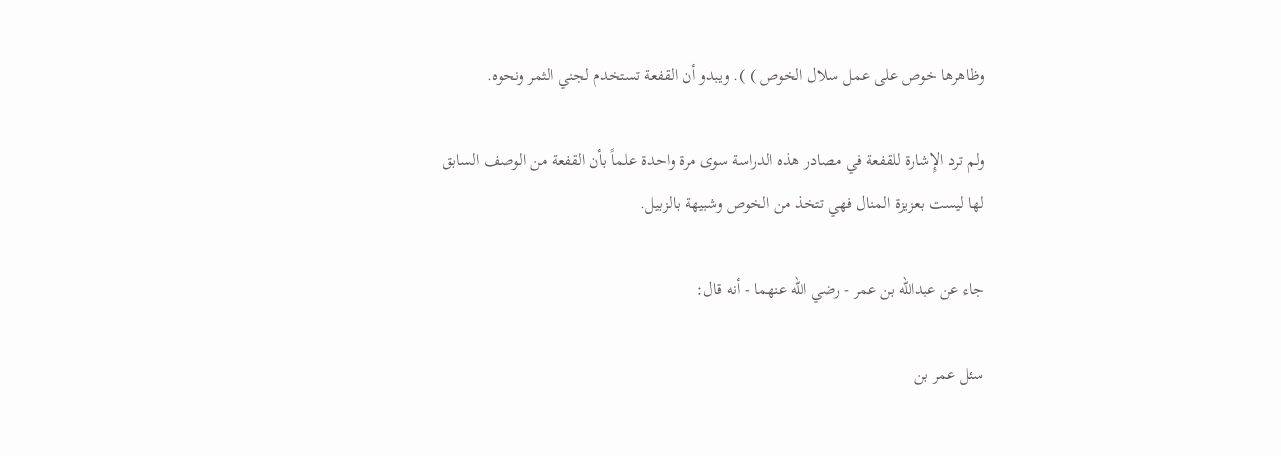وظاهرها خوص على عمل سلال الخوص ) ). ويبدو أن القفعة تستخدم لجني الثمر ونحوه.

ولم ترد الإِشارة للقفعة في مصادر هذه الدراسة سوى مرة واحدة علماً بأن القفعة من الوصف السابق لها ليست بعزيزة المنال فهي تتخذ من الخوص وشبيهة بالزبيل.

جاء عن عبدالله بن عمر - رضي الله عنهما - أنه قال:

سئل عمر بن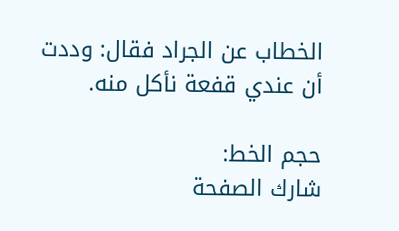الخطاب عن الجراد فقال: وددت أن عندي قفعة نأكل منه.

حجم الخط:
شارك الصفحة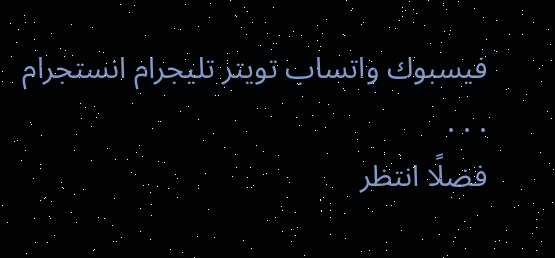فيسبوك واتساب تويتر تليجرام انستجرام
. . .
فضلًا انتظر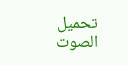تحميل الصوت